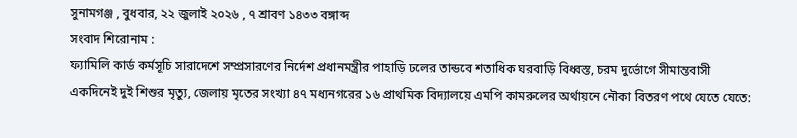সুনামগঞ্জ , বুধবার, ২২ জুলাই ২০২৬ , ৭ শ্রাবণ ১৪৩৩ বঙ্গাব্দ
সংবাদ শিরোনাম :
ফ্যামিলি কার্ড কর্মসূচি সারাদেশে সম্প্রসারণের নির্দেশ প্রধানমন্ত্রীর পাহাড়ি ঢলের তান্ডবে শতাধিক ঘরবাড়ি বিধ্বস্ত, চরম দুর্ভোগে সীমান্তবাসী একদিনেই দুই শিশুর মৃত্যু, জেলায় মৃতের সংখ্যা ৪৭ মধ্যনগরের ১৬ প্রাথমিক বিদ্যালয়ে এমপি কামরুলের অর্থায়নে নৌকা বিতরণ পথে যেতে যেতে: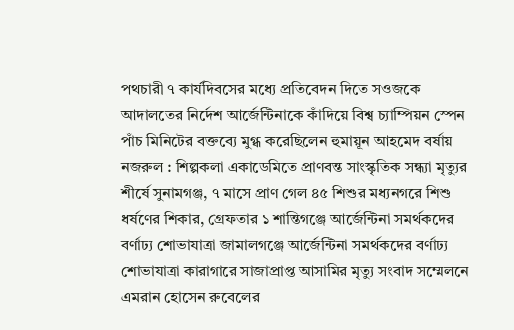পথচারী ৭ কার্যদিবসের মধ্যে প্রতিবেদন দিতে সওজকে আদালতের নির্দেশ আর্জেন্টিনাকে কাঁদিয়ে বিশ্ব চ্যাম্পিয়ন স্পেন পাঁচ মিনিটের বক্তব্যে মুগ্ধ করেছিলেন হুমায়ূন আহমেদ বর্ষায় নজরুল : শিল্পকলা একাডেমিতে প্রাণবন্ত সাংস্কৃতিক সন্ধ্যা মৃত্যুর শীর্ষে সুনামগঞ্জ, ৭ মাসে প্রাণ গেল ৪৫ শিশুর মধ্যনগরে শিশু ধর্ষণের শিকার, গ্রেফতার ১ শান্তিগঞ্জে আর্জেন্টিনা সমর্থকদের বর্ণাঢ্য শোভাযাত্রা জামালগঞ্জে আর্জেন্টিনা সমর্থকদের বর্ণাঢ্য শোভাযাত্রা কারাগারে সাজাপ্রাপ্ত আসামির মৃত্যু সংবাদ সম্মেলনে এমরান হোসেন রুবেলের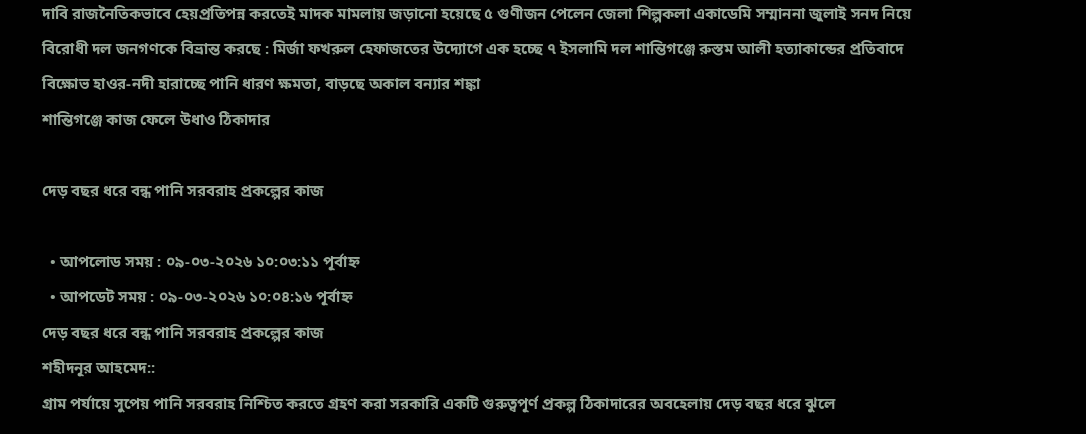দাবি রাজনৈতিকভাবে হেয়প্রতিপন্ন করতেই মাদক মামলায় জড়ানো হয়েছে ৫ গুণীজন পেলেন জেলা শিল্পকলা একাডেমি সম্মাননা জুলাই সনদ নিয়ে বিরোধী দল জনগণকে বিভ্রান্ত করছে : মির্জা ফখরুল হেফাজতের উদ্যোগে এক হচ্ছে ৭ ইসলামি দল শান্তিগঞ্জে রুস্তম আলী হত্যাকান্ডের প্রতিবাদে বিক্ষোভ হাওর-নদী হারাচ্ছে পানি ধারণ ক্ষমতা, বাড়ছে অকাল বন্যার শঙ্কা
শান্তিগঞ্জে কাজ ফেলে উধাও ঠিকাদার

দেড় বছর ধরে বন্ধ পানি সরবরাহ প্রকল্পের কাজ

  • আপলোড সময় : ০৯-০৩-২০২৬ ১০:০৩:১১ পূর্বাহ্ন
  • আপডেট সময় : ০৯-০৩-২০২৬ ১০:০৪:১৬ পূর্বাহ্ন
দেড় বছর ধরে বন্ধ পানি সরবরাহ প্রকল্পের কাজ
শহীদনূর আহমেদ::
গ্রাম পর্যায়ে সুপেয় পানি সরবরাহ নিশ্চিত করতে গ্রহণ করা সরকারি একটি গুরুত্বপূর্ণ প্রকল্প ঠিকাদারের অবহেলায় দেড় বছর ধরে ঝুলে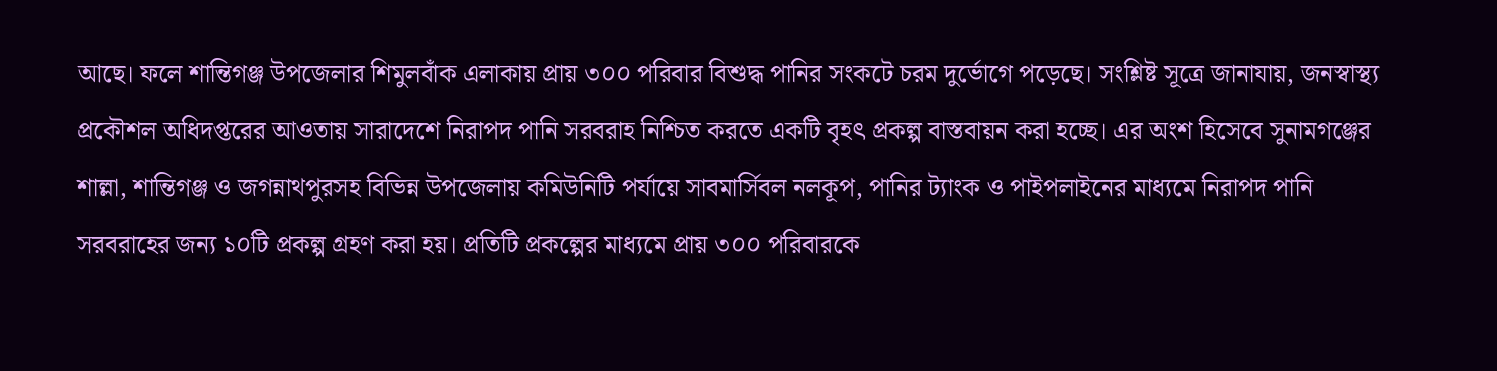আছে। ফলে শান্তিগঞ্জ উপজেলার শিমুলবাঁক এলাকায় প্রায় ৩০০ পরিবার বিশুদ্ধ পানির সংকটে চরম দুর্ভোগে পড়েছে। সংশ্লিষ্ট সূত্রে জানাযায়, জনস্বাস্থ্য প্রকৌশল অধিদপ্তরের আওতায় সারাদেশে নিরাপদ পানি সরবরাহ নিশ্চিত করতে একটি বৃহৎ প্রকল্প বাস্তবায়ন করা হচ্ছে। এর অংশ হিসেবে সুনামগঞ্জের শাল্লা, শান্তিগঞ্জ ও জগন্নাথপুরসহ বিভিন্ন উপজেলায় কমিউনিটি পর্যায়ে সাবমার্সিবল নলকূপ, পানির ট্যাংক ও পাইপলাইনের মাধ্যমে নিরাপদ পানি সরবরাহের জন্য ১০টি প্রকল্প গ্রহণ করা হয়। প্রতিটি প্রকল্পের মাধ্যমে প্রায় ৩০০ পরিবারকে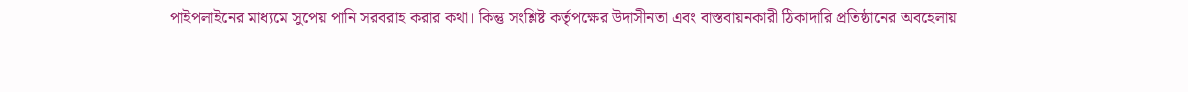পাইপলাইনের মাধ্যমে সুপেয় পানি সরবরাহ করার কথা। কিন্তু সংশ্লিষ্ট কর্তৃপক্ষের উদাসীনতা এবং বাস্তবায়নকারী ঠিকাদারি প্রতিষ্ঠানের অবহেলায়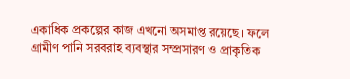একাধিক প্রকল্পের কাজ এখনো অসমাপ্ত রয়েছে। ফলে গ্রামীণ পানি সরবরাহ ব্যবস্থার সম্প্রসারণ ও প্রাকৃতিক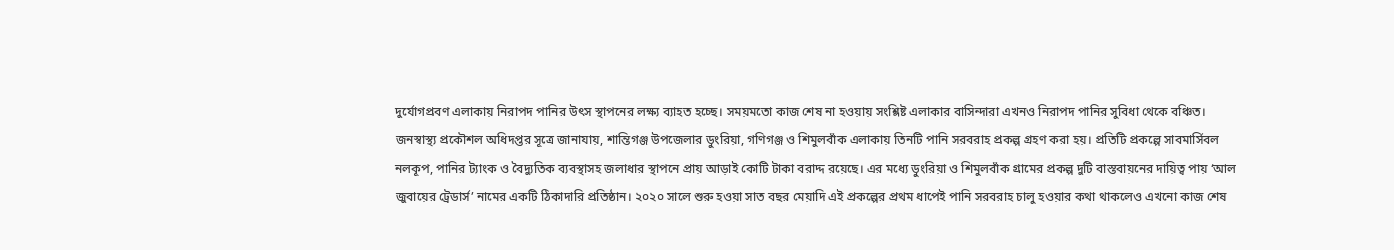দুর্যোগপ্রবণ এলাকায় নিরাপদ পানির উৎস স্থাপনের লক্ষ্য ব্যাহত হচ্ছে। সময়মতো কাজ শেষ না হওয়ায় সংশ্লিষ্ট এলাকার বাসিন্দারা এখনও নিরাপদ পানির সুবিধা থেকে বঞ্চিত। জনস্বাস্থ্য প্রকৌশল অধিদপ্তর সূত্রে জানাযায়, শান্তিগঞ্জ উপজেলার ডুংরিয়া, গণিগঞ্জ ও শিমুলবাঁক এলাকায় তিনটি পানি সরবরাহ প্রকল্প গ্রহণ করা হয়। প্রতিটি প্রকল্পে সাবমার্সিবল নলকূপ, পানির ট্যাংক ও বৈদ্যুতিক ব্যবস্থাসহ জলাধার স্থাপনে প্রায় আড়াই কোটি টাকা বরাদ্দ রয়েছে। এর মধ্যে ডুংরিয়া ও শিমুলবাঁক গ্রামের প্রকল্প দুটি বাস্তবায়নের দায়িত্ব পায় ‘আল জুবায়ের ট্রেডার্স’ নামের একটি ঠিকাদারি প্রতিষ্ঠান। ২০২০ সালে শুরু হওয়া সাত বছর মেয়াদি এই প্রকল্পের প্রথম ধাপেই পানি সরবরাহ চালু হওয়ার কথা থাকলেও এখনো কাজ শেষ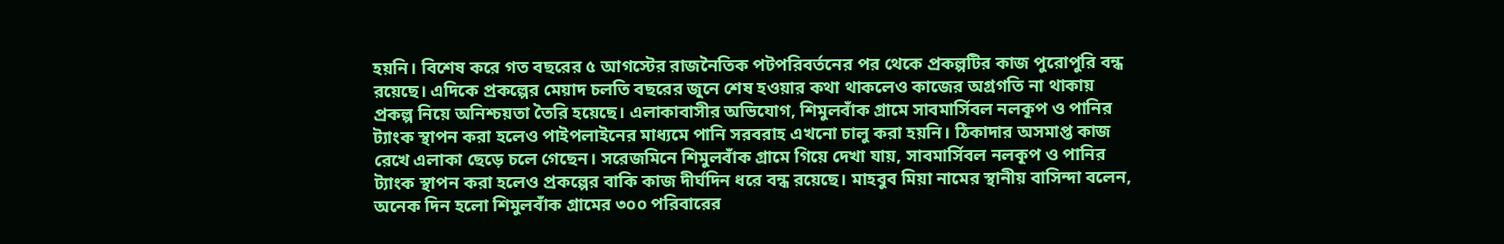হয়নি। বিশেষ করে গত বছরের ৫ আগস্টের রাজনৈতিক পটপরিবর্তনের পর থেকে প্রকল্পটির কাজ পুরোপুরি বন্ধ রয়েছে। এদিকে প্রকল্পের মেয়াদ চলতি বছরের জুনে শেষ হওয়ার কথা থাকলেও কাজের অগ্রগতি না থাকায় প্রকল্প নিয়ে অনিশ্চয়তা তৈরি হয়েছে। এলাকাবাসীর অভিযোগ, শিমুলবাঁক গ্রামে সাবমার্সিবল নলকূপ ও পানির ট্যাংক স্থাপন করা হলেও পাইপলাইনের মাধ্যমে পানি সরবরাহ এখনো চালু করা হয়নি। ঠিকাদার অসমাপ্ত কাজ রেখে এলাকা ছেড়ে চলে গেছেন। সরেজমিনে শিমুলবাঁক গ্রামে গিয়ে দেখা যায়, সাবমার্সিবল নলকূপ ও পানির ট্যাংক স্থাপন করা হলেও প্রকল্পের বাকি কাজ দীর্ঘদিন ধরে বন্ধ রয়েছে। মাহবুব মিয়া নামের স্থানীয় বাসিন্দা বলেন, অনেক দিন হলো শিমুলবাঁক গ্রামের ৩০০ পরিবারের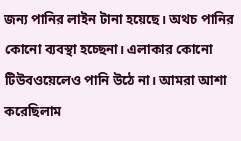জন্য পানির লাইন টানা হয়েছে। অথচ পানির কোনো ব্যবস্থা হচ্ছেনা। এলাকার কোনো টিউবওয়েলেও পানি উঠে না। আমরা আশা করেছিলাম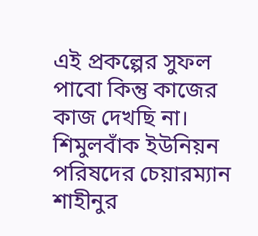এই প্রকল্পের সুফল পাবো কিন্তু কাজের কাজ দেখছি না। শিমুলবাঁক ইউনিয়ন পরিষদের চেয়ারম্যান শাহীনুর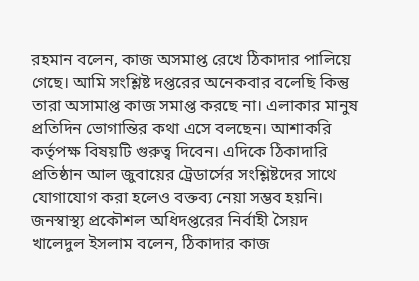রহমান বলেন, কাজ অসমাপ্ত রেখে ঠিকাদার পালিয়ে গেছে। আমি সংশ্লিষ্ট দপ্তরের অনেকবার বলেছি কিন্তু তারা অসামাপ্ত কাজ সমাপ্ত করছে না। এলাকার মানুষ প্রতিদিন ভোগান্তির কথা এসে বলছেন। আশাকরি কর্তৃপক্ষ বিষয়টি গুরুত্ব দিবেন। এদিকে ঠিকাদারি প্রতিষ্ঠান আল জুবায়ের ট্রেডার্সের সংশ্লিষ্টদের সাথে যোগাযোগ করা হলেও বক্তব্য নেয়া সম্ভব হয়নি। জনস্বাস্থ্য প্রকৌশল অধিদপ্তরের নির্বাহী সৈয়দ খালেদুল ইসলাম বলেন, ঠিকাদার কাজ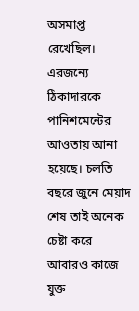অসমাপ্ত রেখেছিল। এরজন্যে ঠিকাদারকে পানিশমেন্টের আওতায় আনা হয়েছে। চলতি বছরে জুনে মেয়াদ শেষ তাই অনেক চেষ্টা করে আবারও কাজে যুক্ত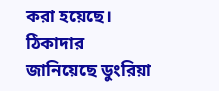করা হয়েছে। ঠিকাদার জানিয়েছে ডুংরিয়া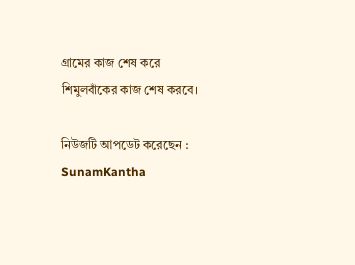গ্রামের কাজ শেষ করে শিমুলবাঁকের কাজ শেষ করবে।

নিউজটি আপডেট করেছেন : SunamKantha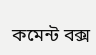কমেন্ট বক্স